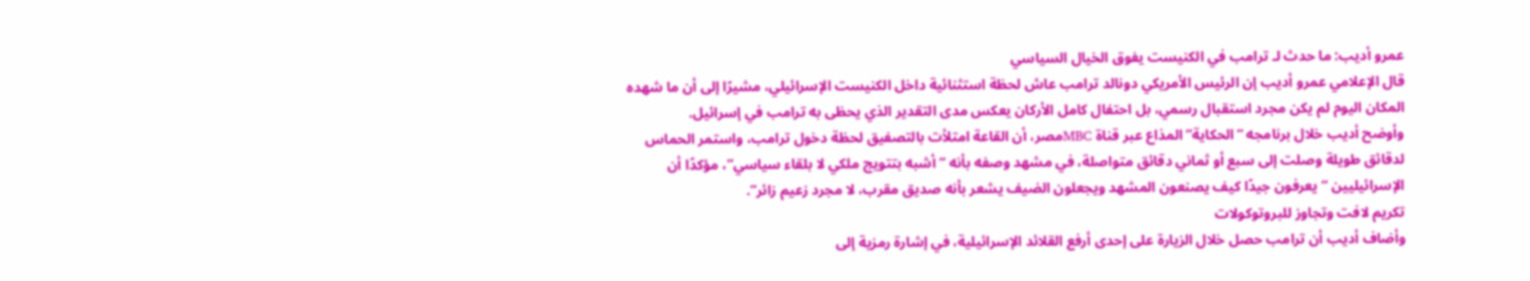عمرو أديب: ما حدث لـ ترامب في الكنيست يفوق الخيال السياسي
قال الإعلامي عمرو أديب إن الرئيس الأمريكي دونالد ترامب عاش لحظة استثنائية داخل الكنيست الإسرائيلي، مشيرًا إلى أن ما شهده المكان اليوم لم يكن مجرد استقبال رسمي، بل احتفال كامل الأركان يعكس مدى التقدير الذي يحظى به ترامب في إسرائيل.
وأوضح أديب خلال برنامجه “الحكاية” المذاع عبر قناة MBCمصر، أن القاعة امتلأت بالتصفيق لحظة دخول ترامب، واستمر الحماس لدقائق طويلة وصلت إلى سبع أو ثماني دقائق متواصلة، في مشهد وصفه بأنه “أشبه بتتويج ملكي لا بلقاء سياسي”، مؤكدًا أن الإسرائيليين “يعرفون جيدًا كيف يصنعون المشهد ويجعلون الضيف يشعر بأنه صديق مقرب، لا مجرد زعيم زائر”.
تكريم لافت وتجاوز للبروتوكولات
وأضاف أديب أن ترامب حصل خلال الزيارة على إحدى أرفع القلائد الإسرائيلية، في إشارة رمزية إلى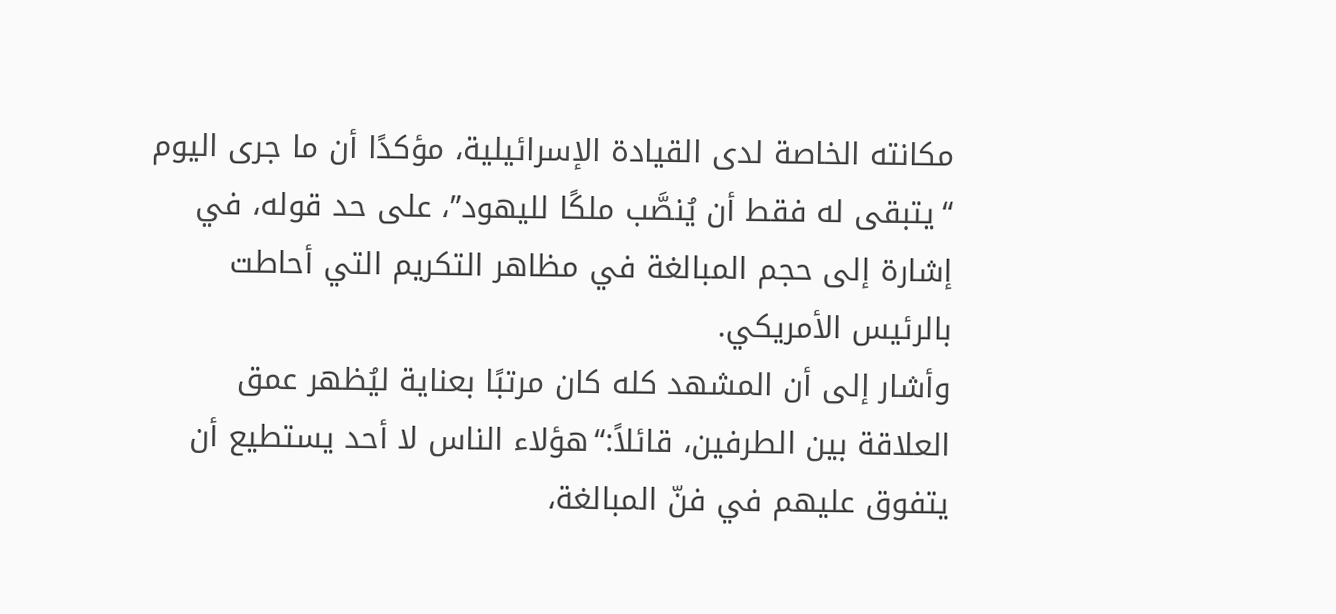مكانته الخاصة لدى القيادة الإسرائيلية، مؤكدًا أن ما جرى اليوم “يتبقى له فقط أن يُنصَّب ملكًا لليهود”، على حد قوله، في إشارة إلى حجم المبالغة في مظاهر التكريم التي أحاطت بالرئيس الأمريكي.
وأشار إلى أن المشهد كله كان مرتبًا بعناية ليُظهر عمق العلاقة بين الطرفين، قائلاً:“هؤلاء الناس لا أحد يستطيع أن يتفوق عليهم في فنّ المبالغة،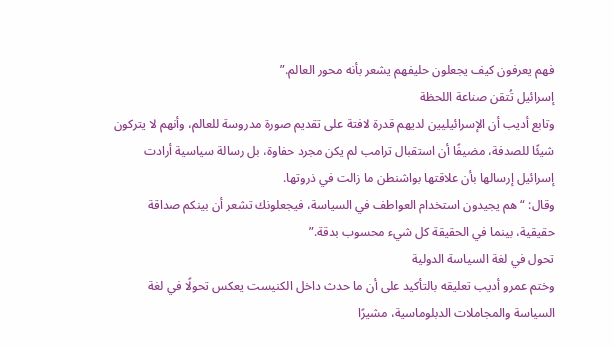فهم يعرفون كيف يجعلون حليفهم يشعر بأنه محور العالم.”
إسرائيل تُتقن صناعة اللحظة
وتابع أديب أن الإسرائيليين لديهم قدرة لافتة على تقديم صورة مدروسة للعالم، وأنهم لا يتركون شيئًا للصدفة، مضيفًا أن استقبال ترامب لم يكن مجرد حفاوة، بل رسالة سياسية أرادت إسرائيل إرسالها بأن علاقتها بواشنطن ما زالت في ذروتها.
وقال: “هم يجيدون استخدام العواطف في السياسة، فيجعلونك تشعر أن بينكم صداقة حقيقية، بينما في الحقيقة كل شيء محسوب بدقة.”
تحول في لغة السياسة الدولية
وختم عمرو أديب تعليقه بالتأكيد على أن ما حدث داخل الكنيست يعكس تحولًا في لغة السياسة والمجاملات الدبلوماسية، مشيرًا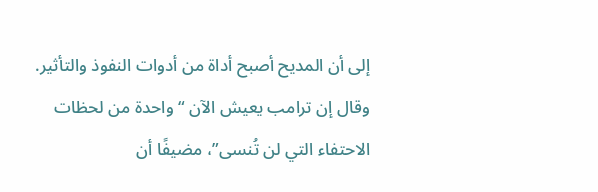إلى أن المديح أصبح أداة من أدوات النفوذ والتأثير.
وقال إن ترامب يعيش الآن “واحدة من لحظات الاحتفاء التي لن تُنسى”، مضيفًا أن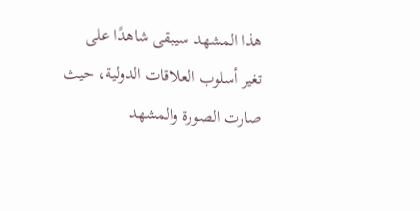هذا المشهد سيبقى شاهدًا على تغير أسلوب العلاقات الدولية، حيث صارت الصورة والمشهد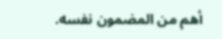أهم من المضمون نفسه.